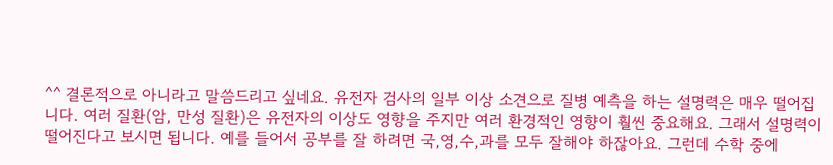^^ 결론적으로 아니라고 말씀드리고 싶네요. 유전자 검사의 일부 이상 소견으로 질병 예측을 하는 설명력은 매우 떨어집니다. 여러 질환(암, 만성 질환)은 유전자의 이상도 영향을 주지만 여러 환경적인 영향이 훨씬 중요해요. 그래서 설명력이 떨어진다고 보시면 됩니다. 예를 들어서 공부를 잘 하려면 국,영,수,과를 모두 잘해야 하잖아요. 그런데 수학 중에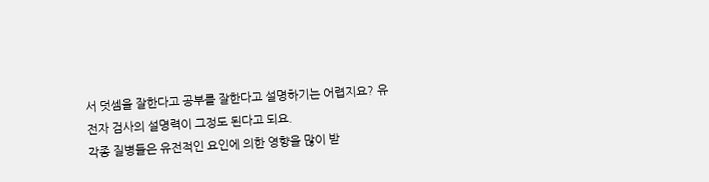서 덧셈을 잘한다고 공부를 잘한다고 설명하기는 어렵지요? 유전자 검사의 설명력이 그정도 된다고 되요.
각종 질병들은 유전적인 요인에 의한 영향을 많이 받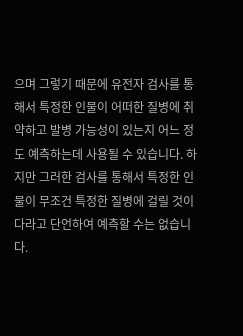으며 그렇기 때문에 유전자 검사를 통해서 특정한 인물이 어떠한 질병에 취약하고 발병 가능성이 있는지 어느 정도 예측하는데 사용될 수 있습니다. 하지만 그러한 검사를 통해서 특정한 인물이 무조건 특정한 질병에 걸릴 것이다라고 단언하여 예측할 수는 없습니다.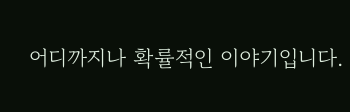어디까지나 확률적인 이야기입니다.